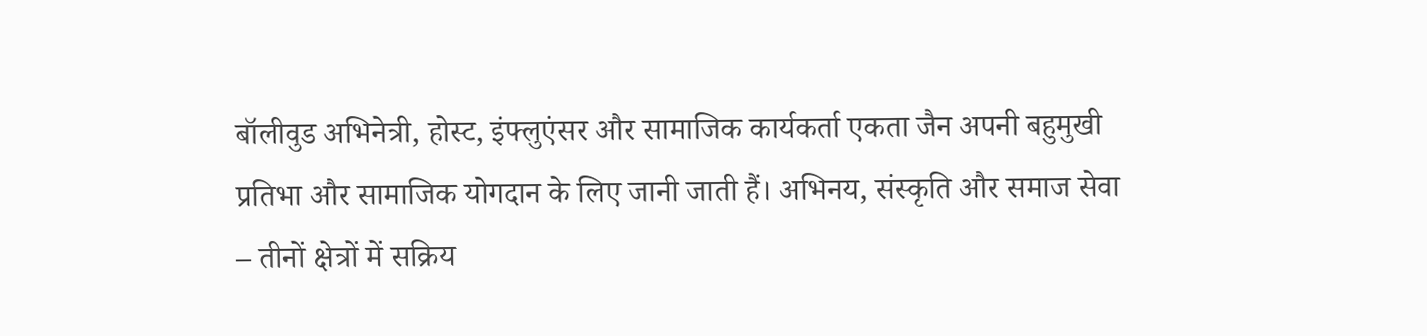बॉलीवुड अभिनेत्री, होस्ट, इंफ्लुएंसर और सामाजिक कार्यकर्ता एकता जैन अपनी बहुमुखी प्रतिभा और सामाजिक योगदान के लिए जानी जाती हैं। अभिनय, संस्कृति और समाज सेवा – तीनों क्षेत्रों में सक्रिय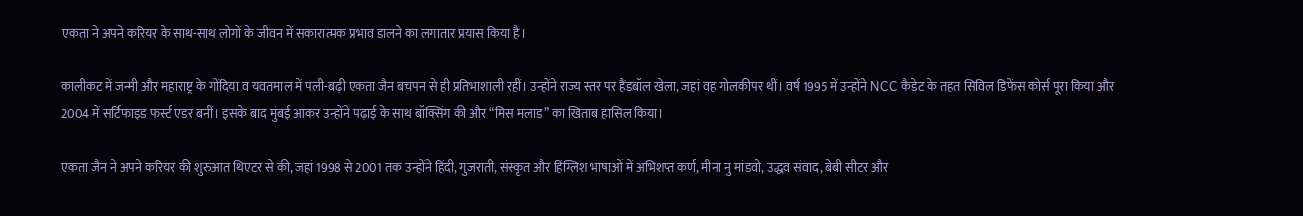एकता ने अपने करियर के साथ-साथ लोगों के जीवन में सकारात्मक प्रभाव डालने का लगातार प्रयास किया है।

कालीकट में जन्मी और महाराष्ट्र के गोंदिया व यवतमाल में पली-बढ़ी एकता जैन बचपन से ही प्रतिभाशाली रहीं। उन्होंने राज्य स्तर पर हैंडबॉल खेला, जहां वह गोलकीपर थीं। वर्ष 1995 में उन्होंने NCC कैडेट के तहत सिविल डिफेंस कोर्स पूरा किया और 2004 में सर्टिफाइड फर्स्ट एडर बनीं। इसके बाद मुंबई आकर उन्होंने पढ़ाई के साथ बॉक्सिंग की और “मिस मलाड” का खिताब हासिल किया।

एकता जैन ने अपने करियर की शुरुआत थिएटर से की, जहां 1998 से 2001 तक उन्होंने हिंदी, गुजराती, संस्कृत और हिंग्लिश भाषाओं में अभिशप्त कर्ण, मीना नु मांडवो, उद्धव संवाद, बेबी सीटर और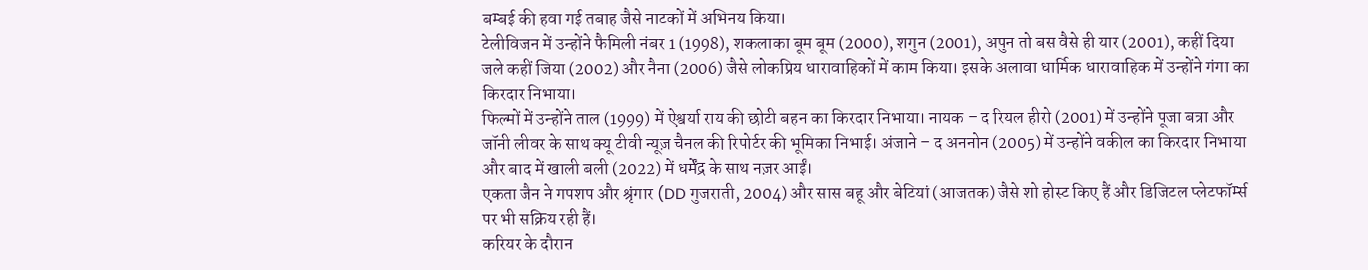बम्बई की हवा गई तबाह जैसे नाटकों में अभिनय किया।
टेलीविजन में उन्होंने फैमिली नंबर 1 (1998), शकलाका बूम बूम (2000), शगुन (2001), अपुन तो बस वैसे ही यार (2001), कहीं दिया जले कहीं जिया (2002) और नैना (2006) जैसे लोकप्रिय धारावाहिकों में काम किया। इसके अलावा धार्मिक धारावाहिक में उन्होंने गंगा का किरदार निभाया।
फिल्मों में उन्होंने ताल (1999) में ऐश्वर्या राय की छोटी बहन का किरदार निभाया। नायक – द रियल हीरो (2001) में उन्होंने पूजा बत्रा और जॉनी लीवर के साथ क्यू टीवी न्यूज़ चैनल की रिपोर्टर की भूमिका निभाई। अंजाने – द अननोन (2005) में उन्होंने वकील का किरदार निभाया और बाद में खाली बली (2022) में धर्मेंद्र के साथ नज़र आईं।
एकता जैन ने गपशप और श्रृंगार (DD गुजराती, 2004) और सास बहू और बेटियां (आजतक) जैसे शो होस्ट किए हैं और डिजिटल प्लेटफॉर्म्स पर भी सक्रिय रही हैं।
करियर के दौरान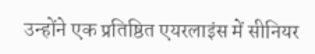उन्होंने एक प्रतिष्ठित एयरलाइंस में सीनियर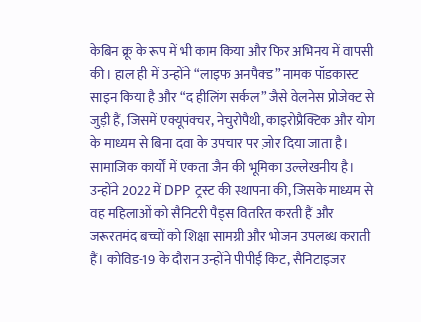केबिन क्रू के रूप में भी काम किया और फिर अभिनय में वापसी की। हाल ही में उन्होंने “लाइफ अनपैक्ड” नामक पॉडकास्ट साइन किया है और “द हीलिंग सर्कल” जैसे वेलनेस प्रोजेक्ट से जुड़ी हैं, जिसमें एक्यूपंक्चर, नेचुरोपैथी, काइरोप्रैक्टिक और योग के माध्यम से बिना दवा के उपचार पर ज़ोर दिया जाता है।
सामाजिक कार्यों में एकता जैन की भूमिका उल्लेखनीय है। उन्होंने 2022 में DPP ट्रस्ट की स्थापना की, जिसके माध्यम से वह महिलाओं को सैनिटरी पैड्स वितरित करती हैं और जरूरतमंद बच्चों को शिक्षा सामग्री और भोजन उपलब्ध कराती हैं। कोविड-19 के दौरान उन्होंने पीपीई किट, सैनिटाइजर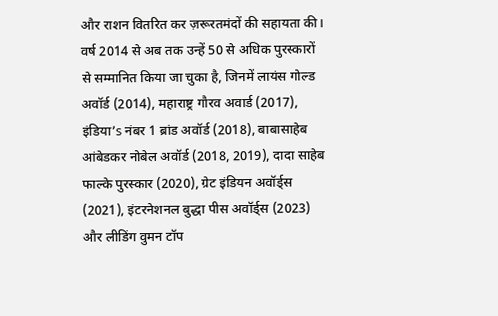और राशन वितरित कर ज़रूरतमंदों की सहायता की।
वर्ष 2014 से अब तक उन्हें 50 से अधिक पुरस्कारों से सम्मानित किया जा चुका है, जिनमें लायंस गोल्ड अवॉर्ड (2014), महाराष्ट्र गौरव अवार्ड (2017), इंडिया’s नंबर 1 ब्रांड अवॉर्ड (2018), बाबासाहेब आंबेडकर नोबेल अवॉर्ड (2018, 2019), दादा साहेब फाल्के पुरस्कार (2020), ग्रेट इंडियन अवॉर्ड्स (2021), इंटरनेशनल बुद्धा पीस अवॉर्ड्स (2023) और लीडिंग वुमन टॉप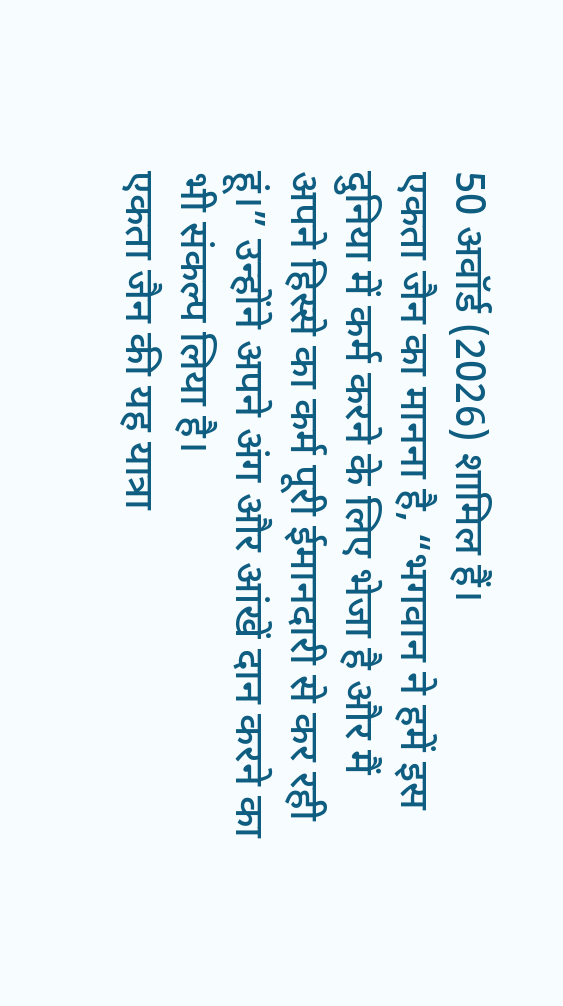50 अवॉर्ड (2026) शामिल हैं।
एकता जैन का मानना है, “भगवान ने हमें इस दुनिया में कर्म करने के लिए भेजा है और मैं अपने हिस्से का कर्म पूरी ईमानदारी से कर रही हूं।” उन्होंने अपने अंग और आंखें दान करने का भी संकल्प लिया है।
एकता जैन की यह यात्रा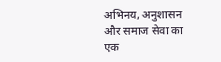अभिनय, अनुशासन और समाज सेवा का एक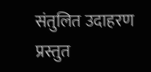संतुलित उदाहरण प्रस्तुत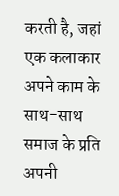करती है, जहां एक कलाकार अपने काम के साथ-साथ समाज के प्रति अपनी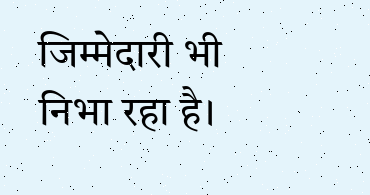जिम्मेदारी भी निभा रहा है।